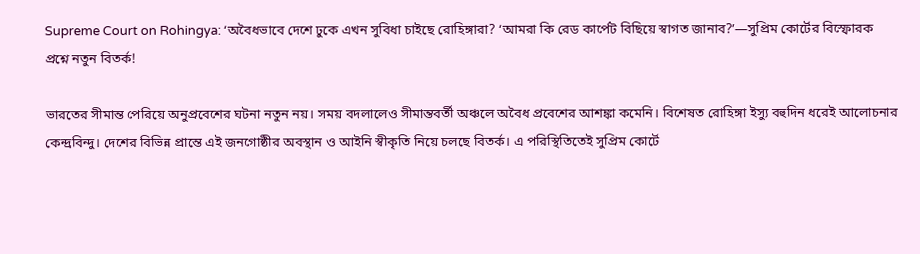Supreme Court on Rohingya: ‘অবৈধভাবে দেশে ঢুকে এখন সুবিধা চাইছে রোহিঙ্গারা? ‘আমরা কি রেড কার্পেট বিছিয়ে স্বাগত জানাব?’—সুপ্রিম কোর্টের বিস্ফোরক প্রশ্নে নতুন বিতর্ক!

ভারতের সীমান্ত পেরিয়ে অনুপ্রবেশের ঘটনা নতুন নয়। সময় বদলালেও সীমান্তবর্তী অঞ্চলে অবৈধ প্রবেশের আশঙ্কা কমেনি। বিশেষত রোহিঙ্গা ইস্যু বহুদিন ধরেই আলোচনার কেন্দ্রবিন্দু। দেশের বিভিন্ন প্রান্তে এই জনগোষ্ঠীর অবস্থান ও আইনি স্বীকৃতি নিয়ে চলছে বিতর্ক। এ পরিস্থিতিতেই সুপ্রিম কোর্টে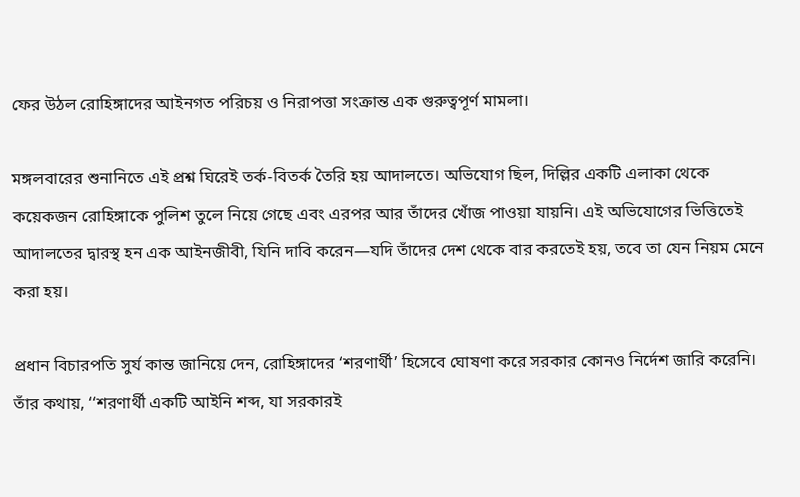ফের উঠল রোহিঙ্গাদের আইনগত পরিচয় ও নিরাপত্তা সংক্রান্ত এক গুরুত্বপূর্ণ মামলা।

মঙ্গলবারের শুনানিতে এই প্রশ্ন ঘিরেই তর্ক-বিতর্ক তৈরি হয় আদালতে। অভিযোগ ছিল, দিল্লির একটি এলাকা থেকে কয়েকজন রোহিঙ্গাকে পুলিশ তুলে নিয়ে গেছে এবং এরপর আর তাঁদের খোঁজ পাওয়া যায়নি। এই অভিযোগের ভিত্তিতেই আদালতের দ্বারস্থ হন এক আইনজীবী, যিনি দাবি করেন—যদি তাঁদের দেশ থেকে বার করতেই হয়, তবে তা যেন নিয়ম মেনে করা হয়।

প্রধান বিচারপতি সুর্য কান্ত জানিয়ে দেন, রোহিঙ্গাদের ‘শরণার্থী’ হিসেবে ঘোষণা করে সরকার কোনও নির্দেশ জারি করেনি। তাঁর কথায়, ‘‘শরণার্থী একটি আইনি শব্দ, যা সরকারই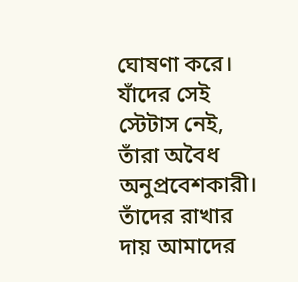ঘোষণা করে। যাঁদের সেই স্টেটাস নেই, তাঁরা অবৈধ অনুপ্রবেশকারী। তাঁদের রাখার দায় আমাদের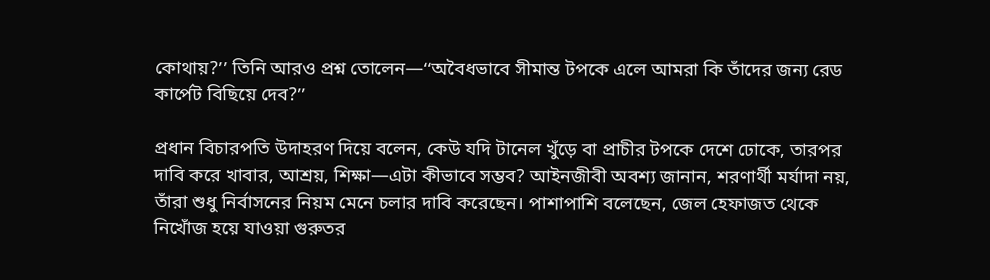কোথায়?’’ তিনি আরও প্রশ্ন তোলেন—‘‘অবৈধভাবে সীমান্ত টপকে এলে আমরা কি তাঁদের জন্য রেড কার্পেট বিছিয়ে দেব?’’

প্রধান বিচারপতি উদাহরণ দিয়ে বলেন, কেউ যদি টানেল খুঁড়ে বা প্রাচীর টপকে দেশে ঢোকে, তারপর দাবি করে খাবার, আশ্রয়, শিক্ষা—এটা কীভাবে সম্ভব? আইনজীবী অবশ্য জানান, শরণার্থী মর্যাদা নয়, তাঁরা শুধু নির্বাসনের নিয়ম মেনে চলার দাবি করেছেন। পাশাপাশি বলেছেন, জেল হেফাজত থেকে নিখোঁজ হয়ে যাওয়া গুরুতর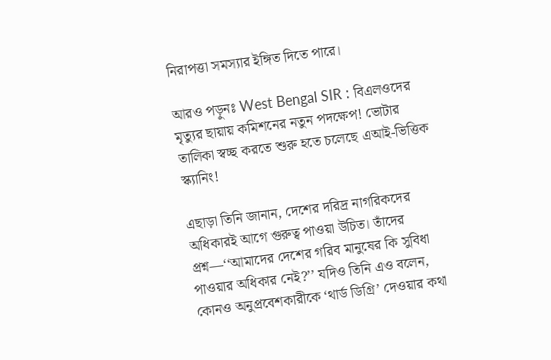নিরাপত্তা সমস্যার ইঙ্গিত দিতে পারে।

আরও পড়ুনঃ West Bengal SIR : বিএলওদের মৃত্যুর ছায়ায় কমিশনের নতুন পদক্ষেপ! ভোটার তালিকা স্বচ্ছ করতে শুরু হতে চলেছে এআই-ভিত্তিক স্ক্যানিং!

এছাড়া তিনি জানান, দেশের দরিদ্র নাগরিকদের অধিকারই আগে গুরুত্ব পাওয়া উচিত। তাঁদের প্রশ্ন—‘‘আমাদের দেশের গরিব মানুষের কি সুবিধা পাওয়ার অধিকার নেই?’’ যদিও তিনি এও বলেন, কোনও অনুপ্রবেশকারীকে ‘থার্ড ডিগ্রি’ দেওয়ার কথা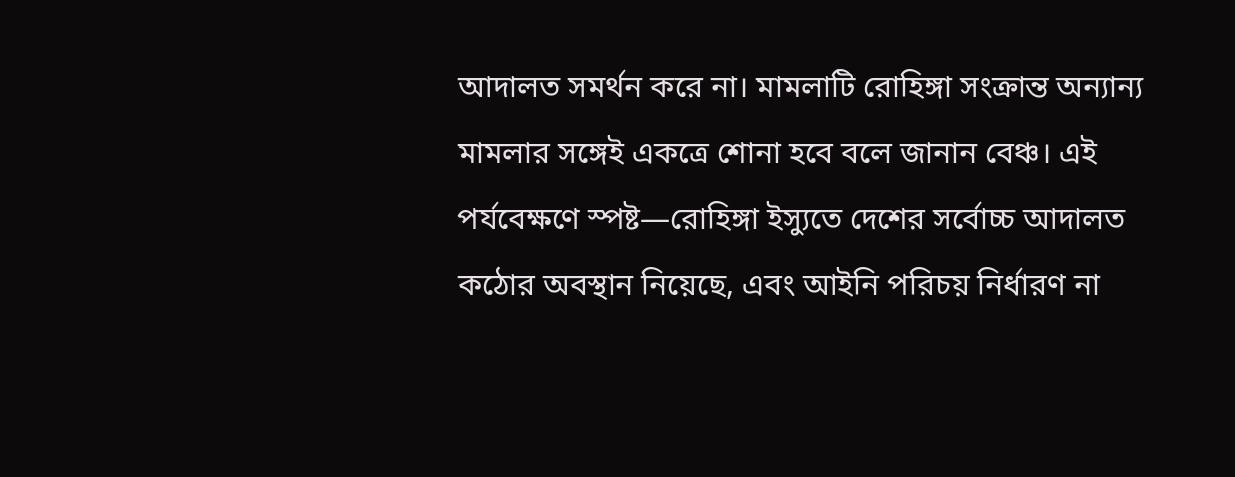আদালত সমর্থন করে না। মামলাটি রোহিঙ্গা সংক্রান্ত অন্যান্য মামলার সঙ্গেই একত্রে শোনা হবে বলে জানান বেঞ্চ। এই পর্যবেক্ষণে স্পষ্ট—রোহিঙ্গা ইস্যুতে দেশের সর্বোচ্চ আদালত কঠোর অবস্থান নিয়েছে, এবং আইনি পরিচয় নির্ধারণ না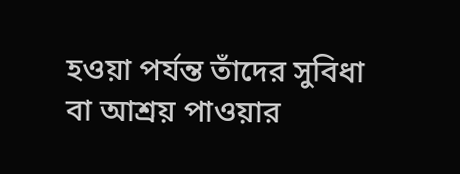হওয়া পর্যন্ত তাঁদের সুবিধা বা আশ্রয় পাওয়ার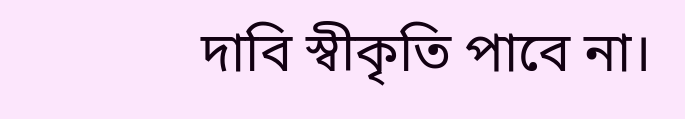দাবি স্বীকৃতি পাবে না।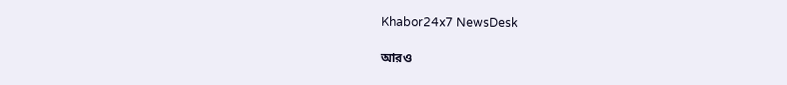Khabor24x7 NewsDesk

আরও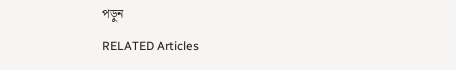পড়ুন

RELATED Articles